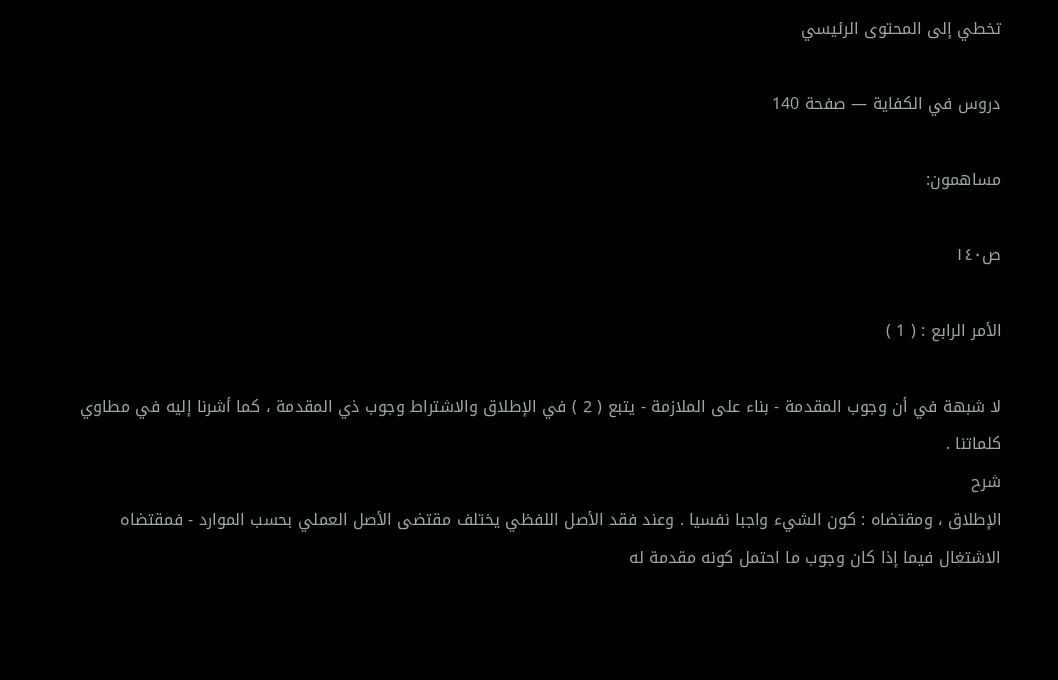تخطي إلى المحتوى الرئيسي

دروس في الكفاية — صفحة 140

مساهمون:

ص١٤٠

الأمر الرابع : ( 1 )

لا شبهة في أن وجوب المقدمة - بناء على الملازمة - يتبع ( 2 ) في الإطلاق والاشتراط وجوب ذي المقدمة ، كما أشرنا إليه في مطاوي كلماتنا .
شرح
الإطلاق ، ومقتضاه : كون الشيء واجبا نفسيا . وعند فقد الأصل اللفظي يختلف مقتضى الأصل العملي بحسب الموارد - فمقتضاه الاشتغال فيما إذا كان وجوب ما احتمل كونه مقدمة له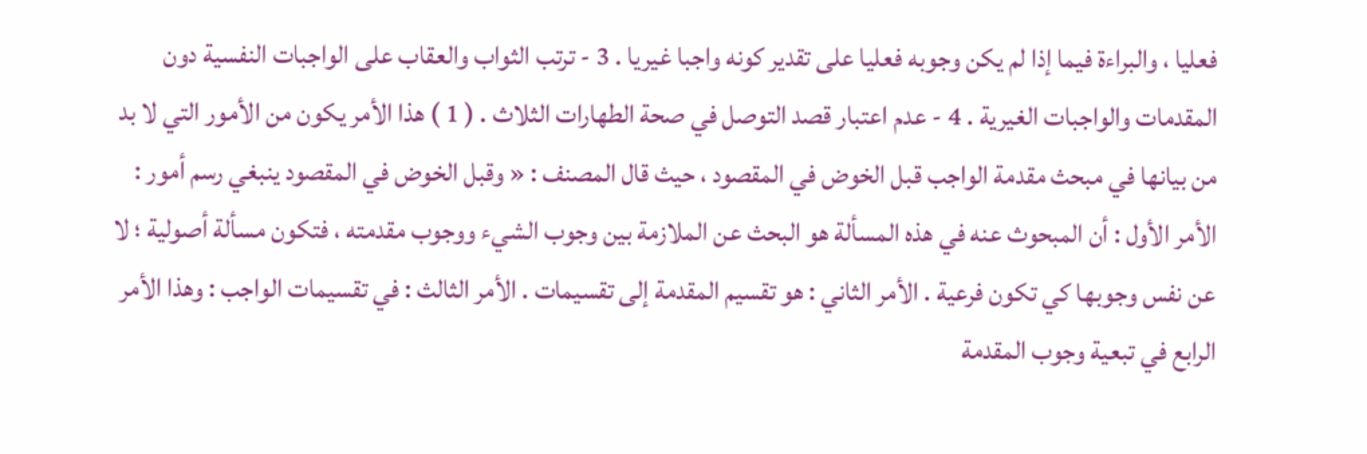فعليا ، والبراءة فيما إذا لم يكن وجوبه فعليا على تقدير كونه واجبا غيريا . 3 - ترتب الثواب والعقاب على الواجبات النفسية دون المقدمات والواجبات الغيرية . 4 - عدم اعتبار قصد التوصل في صحة الطهارات الثلاث . ( 1 ) هذا الأمر يكون من الأمور التي لا بد من بيانها في مبحث مقدمة الواجب قبل الخوض في المقصود ، حيث قال المصنف : « وقبل الخوض في المقصود ينبغي رسم أمور : الأمر الأول : أن المبحوث عنه في هذه المسألة هو البحث عن الملازمة بين وجوب الشيء ووجوب مقدمته ، فتكون مسألة أصولية ؛ لا عن نفس وجوبها كي تكون فرعية . الأمر الثاني : هو تقسيم المقدمة إلى تقسيمات . الأمر الثالث : في تقسيمات الواجب : وهذا الأمر الرابع في تبعية وجوب المقدمة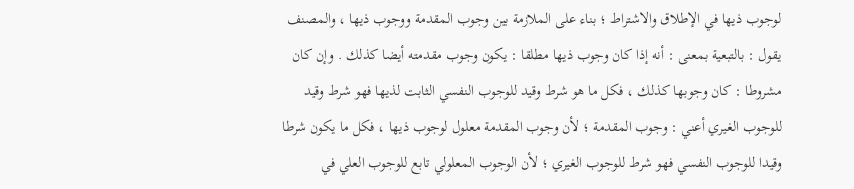لوجوب ذيها في الإطلاق والاشتراط ؛ بناء على الملازمة بين وجوب المقدمة ووجوب ذيها ، والمصنف يقول : بالتبعية بمعنى : أنه إذا كان وجوب ذيها مطلقا : يكون وجوب مقدمته أيضا كذلك . وإن كان مشروطا : كان وجوبها كذلك ، فكل ما هو شرط وقيد للوجوب النفسي الثابت لذيها فهو شرط وقيد للوجوب الغيري أعني : وجوب المقدمة ؛ لأن وجوب المقدمة معلول لوجوب ذيها ، فكل ما يكون شرطا وقيدا للوجوب النفسي فهو شرط للوجوب الغيري ؛ لأن الوجوب المعلولي تابع للوجوب العلي في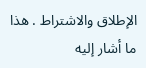الإطلاق والاشتراط . هذا ما أشار إليه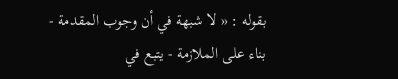بقوله : « لا شبهة في أن وجوب المقدمة - بناء على الملازمة - يتبع في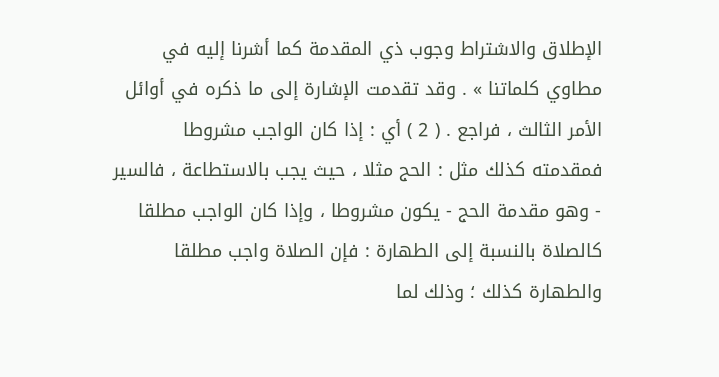الإطلاق والاشتراط وجوب ذي المقدمة كما أشرنا إليه في مطاوي كلماتنا » . وقد تقدمت الإشارة إلى ما ذكره في أوائل الأمر الثالث ، فراجع . ( 2 ) أي : إذا كان الواجب مشروطا فمقدمته كذلك مثل : الحج مثلا ، حيث يجب بالاستطاعة ، فالسير - وهو مقدمة الحج - يكون مشروطا ، وإذا كان الواجب مطلقا كالصلاة بالنسبة إلى الطهارة : فإن الصلاة واجب مطلقا والطهارة كذلك ؛ وذلك لما